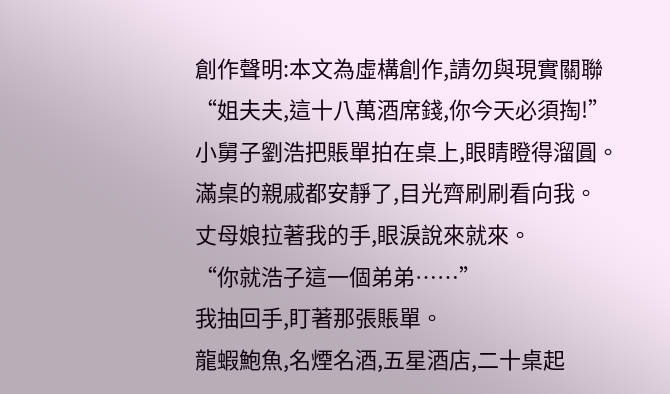創作聲明:本文為虛構創作,請勿與現實關聯
“姐夫夫,這十八萬酒席錢,你今天必須掏!”
小舅子劉浩把賬單拍在桌上,眼睛瞪得溜圓。
滿桌的親戚都安靜了,目光齊刷刷看向我。
丈母娘拉著我的手,眼淚說來就來。
“你就浩子這一個弟弟……”
我抽回手,盯著那張賬單。
龍蝦鮑魚,名煙名酒,五星酒店,二十桌起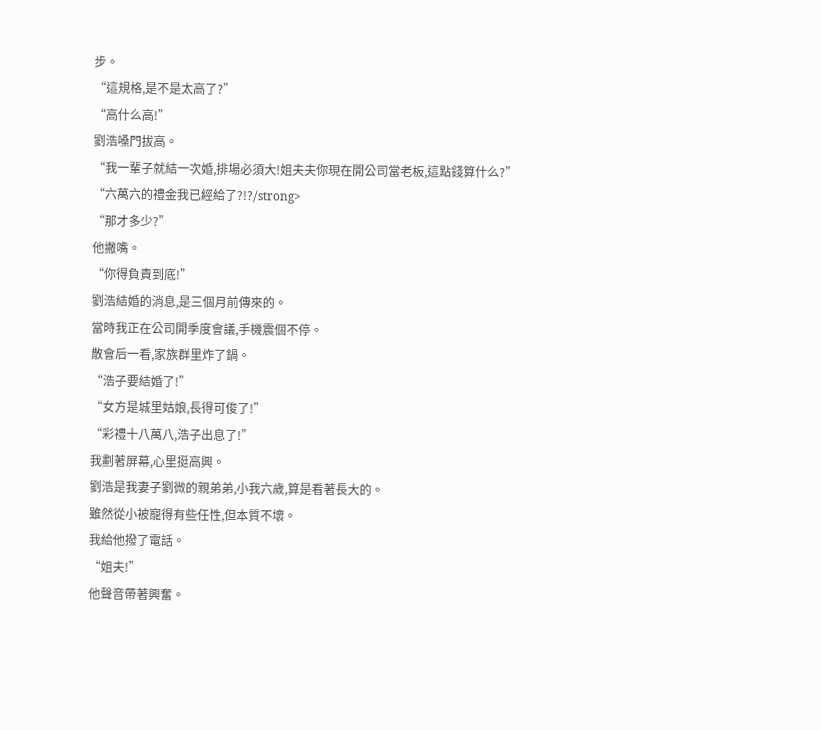步。
“這規格,是不是太高了?”
“高什么高!”
劉浩嗓門拔高。
“我一輩子就結一次婚,排場必須大!姐夫夫你現在開公司當老板,這點錢算什么?”
“六萬六的禮金我已經給了?!?/strong>
“那才多少?”
他撇嘴。
“你得負責到底!”
劉浩結婚的消息,是三個月前傳來的。
當時我正在公司開季度會議,手機震個不停。
散會后一看,家族群里炸了鍋。
“浩子要結婚了!”
“女方是城里姑娘,長得可俊了!”
“彩禮十八萬八,浩子出息了!”
我劃著屏幕,心里挺高興。
劉浩是我妻子劉微的親弟弟,小我六歲,算是看著長大的。
雖然從小被寵得有些任性,但本質不壞。
我給他撥了電話。
“姐夫!”
他聲音帶著興奮。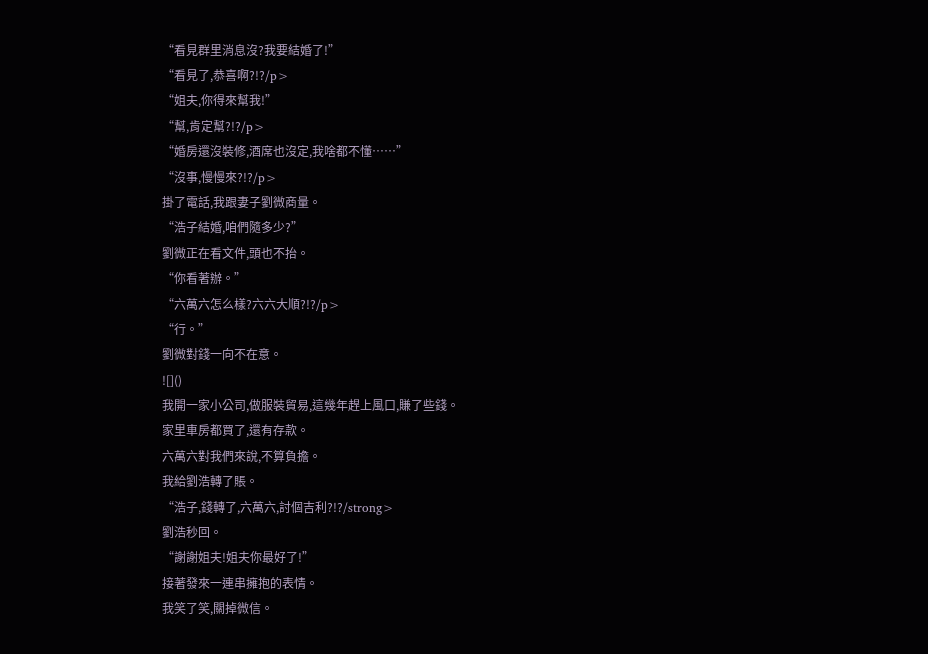“看見群里消息沒?我要結婚了!”
“看見了,恭喜啊?!?/p>
“姐夫,你得來幫我!”
“幫,肯定幫?!?/p>
“婚房還沒裝修,酒席也沒定,我啥都不懂……”
“沒事,慢慢來?!?/p>
掛了電話,我跟妻子劉微商量。
“浩子結婚,咱們隨多少?”
劉微正在看文件,頭也不抬。
“你看著辦。”
“六萬六怎么樣?六六大順?!?/p>
“行。”
劉微對錢一向不在意。
![]()
我開一家小公司,做服裝貿易,這幾年趕上風口,賺了些錢。
家里車房都買了,還有存款。
六萬六對我們來說,不算負擔。
我給劉浩轉了賬。
“浩子,錢轉了,六萬六,討個吉利?!?/strong>
劉浩秒回。
“謝謝姐夫!姐夫你最好了!”
接著發來一連串擁抱的表情。
我笑了笑,關掉微信。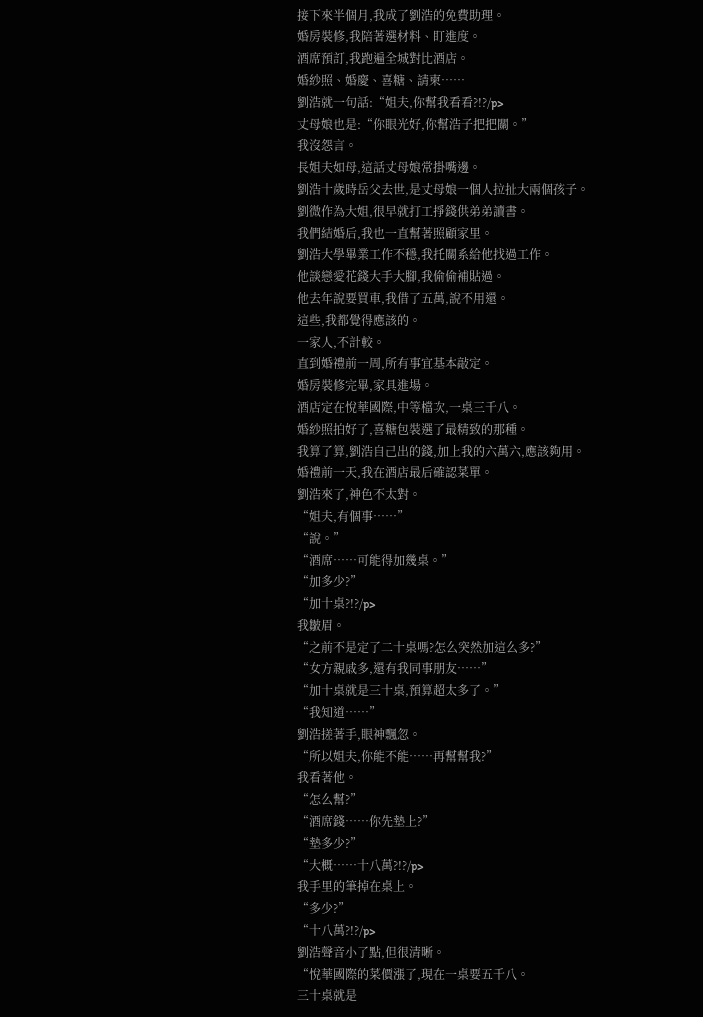接下來半個月,我成了劉浩的免費助理。
婚房裝修,我陪著選材料、盯進度。
酒席預訂,我跑遍全城對比酒店。
婚紗照、婚慶、喜糖、請柬……
劉浩就一句話:“姐夫,你幫我看看?!?/p>
丈母娘也是:“你眼光好,你幫浩子把把關。”
我沒怨言。
長姐夫如母,這話丈母娘常掛嘴邊。
劉浩十歲時岳父去世,是丈母娘一個人拉扯大兩個孩子。
劉微作為大姐,很早就打工掙錢供弟弟讀書。
我們結婚后,我也一直幫著照顧家里。
劉浩大學畢業工作不穩,我托關系給他找過工作。
他談戀愛花錢大手大腳,我偷偷補貼過。
他去年說要買車,我借了五萬,說不用還。
這些,我都覺得應該的。
一家人,不計較。
直到婚禮前一周,所有事宜基本敲定。
婚房裝修完畢,家具進場。
酒店定在悅華國際,中等檔次,一桌三千八。
婚紗照拍好了,喜糖包裝選了最精致的那種。
我算了算,劉浩自己出的錢,加上我的六萬六,應該夠用。
婚禮前一天,我在酒店最后確認菜單。
劉浩來了,神色不太對。
“姐夫,有個事……”
“說。”
“酒席……可能得加幾桌。”
“加多少?”
“加十桌?!?/p>
我皺眉。
“之前不是定了二十桌嗎?怎么突然加這么多?”
“女方親戚多,還有我同事朋友……”
“加十桌就是三十桌,預算超太多了。”
“我知道……”
劉浩搓著手,眼神飄忽。
“所以姐夫,你能不能……再幫幫我?”
我看著他。
“怎么幫?”
“酒席錢……你先墊上?”
“墊多少?”
“大概……十八萬?!?/p>
我手里的筆掉在桌上。
“多少?”
“十八萬?!?/p>
劉浩聲音小了點,但很清晰。
“悅華國際的菜價漲了,現在一桌要五千八。
三十桌就是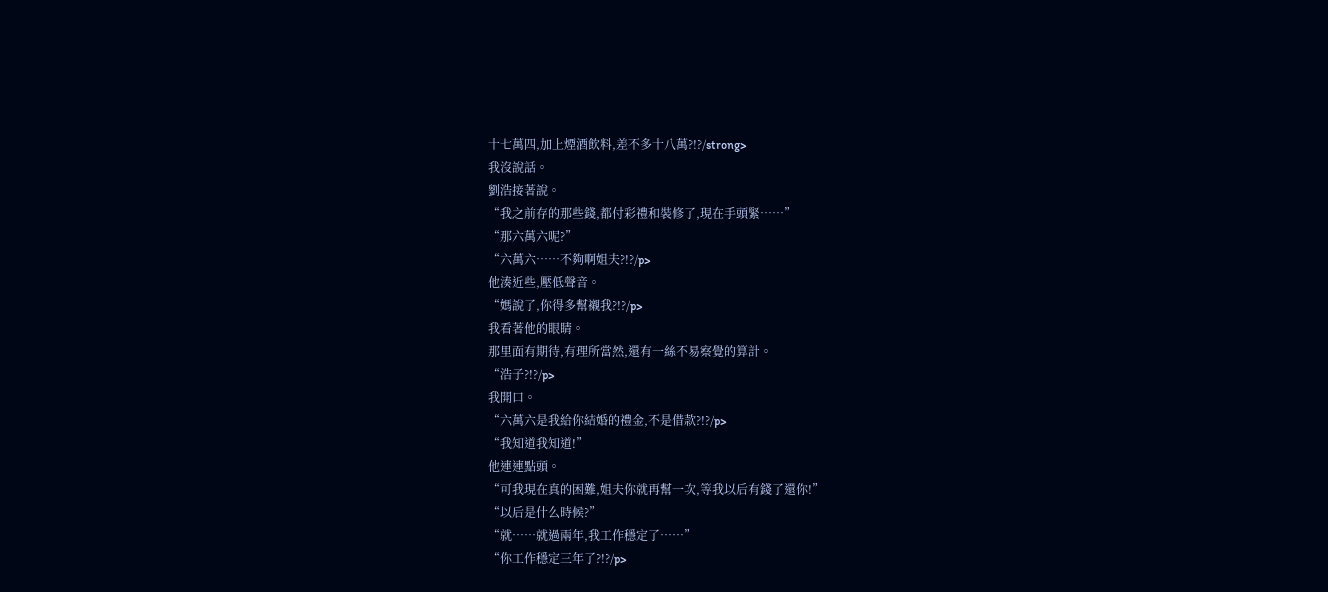十七萬四,加上煙酒飲料,差不多十八萬?!?/strong>
我沒說話。
劉浩接著說。
“我之前存的那些錢,都付彩禮和裝修了,現在手頭緊……”
“那六萬六呢?”
“六萬六……不夠啊姐夫?!?/p>
他湊近些,壓低聲音。
“媽說了,你得多幫襯我?!?/p>
我看著他的眼睛。
那里面有期待,有理所當然,還有一絲不易察覺的算計。
“浩子?!?/p>
我開口。
“六萬六是我給你結婚的禮金,不是借款?!?/p>
“我知道我知道!”
他連連點頭。
“可我現在真的困難,姐夫你就再幫一次,等我以后有錢了還你!”
“以后是什么時候?”
“就……就過兩年,我工作穩定了……”
“你工作穩定三年了?!?/p>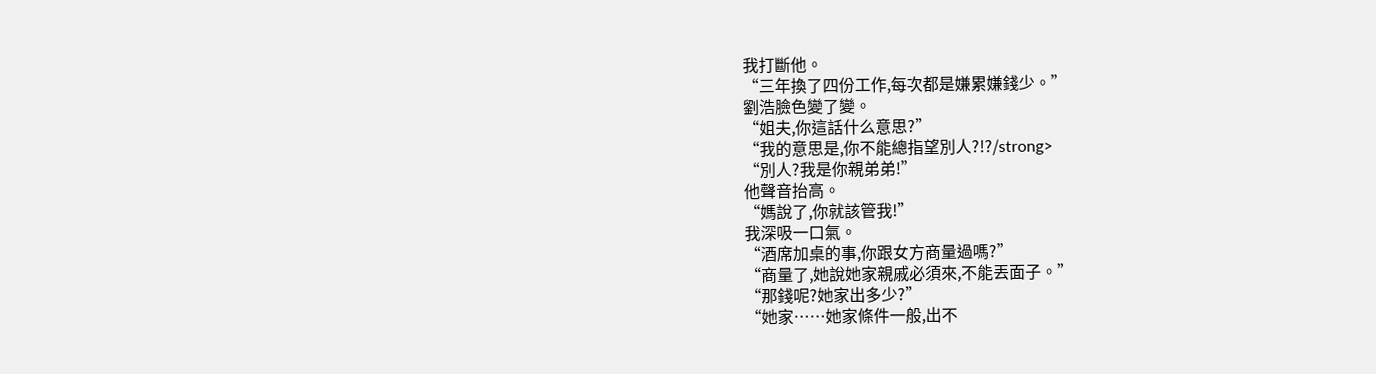我打斷他。
“三年換了四份工作,每次都是嫌累嫌錢少。”
劉浩臉色變了變。
“姐夫,你這話什么意思?”
“我的意思是,你不能總指望別人?!?/strong>
“別人?我是你親弟弟!”
他聲音抬高。
“媽說了,你就該管我!”
我深吸一口氣。
“酒席加桌的事,你跟女方商量過嗎?”
“商量了,她說她家親戚必須來,不能丟面子。”
“那錢呢?她家出多少?”
“她家……她家條件一般,出不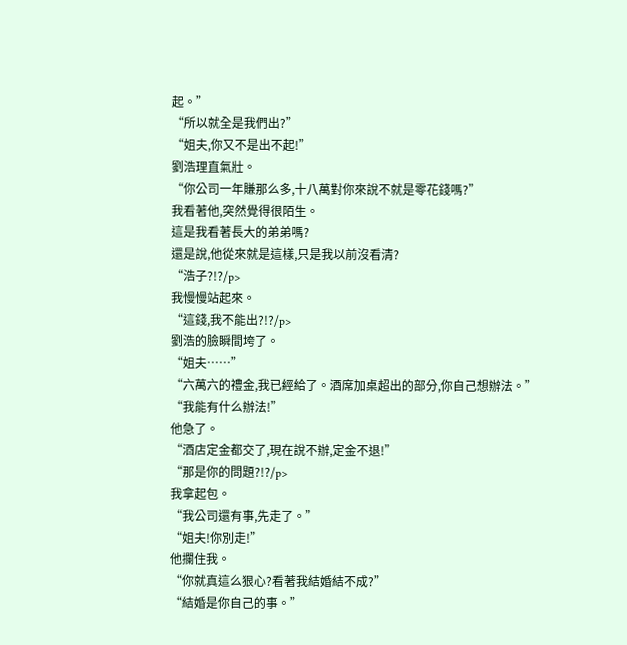起。”
“所以就全是我們出?”
“姐夫,你又不是出不起!”
劉浩理直氣壯。
“你公司一年賺那么多,十八萬對你來說不就是零花錢嗎?”
我看著他,突然覺得很陌生。
這是我看著長大的弟弟嗎?
還是說,他從來就是這樣,只是我以前沒看清?
“浩子?!?/p>
我慢慢站起來。
“這錢,我不能出?!?/p>
劉浩的臉瞬間垮了。
“姐夫……”
“六萬六的禮金,我已經給了。酒席加桌超出的部分,你自己想辦法。”
“我能有什么辦法!”
他急了。
“酒店定金都交了,現在說不辦,定金不退!”
“那是你的問題?!?/p>
我拿起包。
“我公司還有事,先走了。”
“姐夫!你別走!”
他攔住我。
“你就真這么狠心?看著我結婚結不成?”
“結婚是你自己的事。”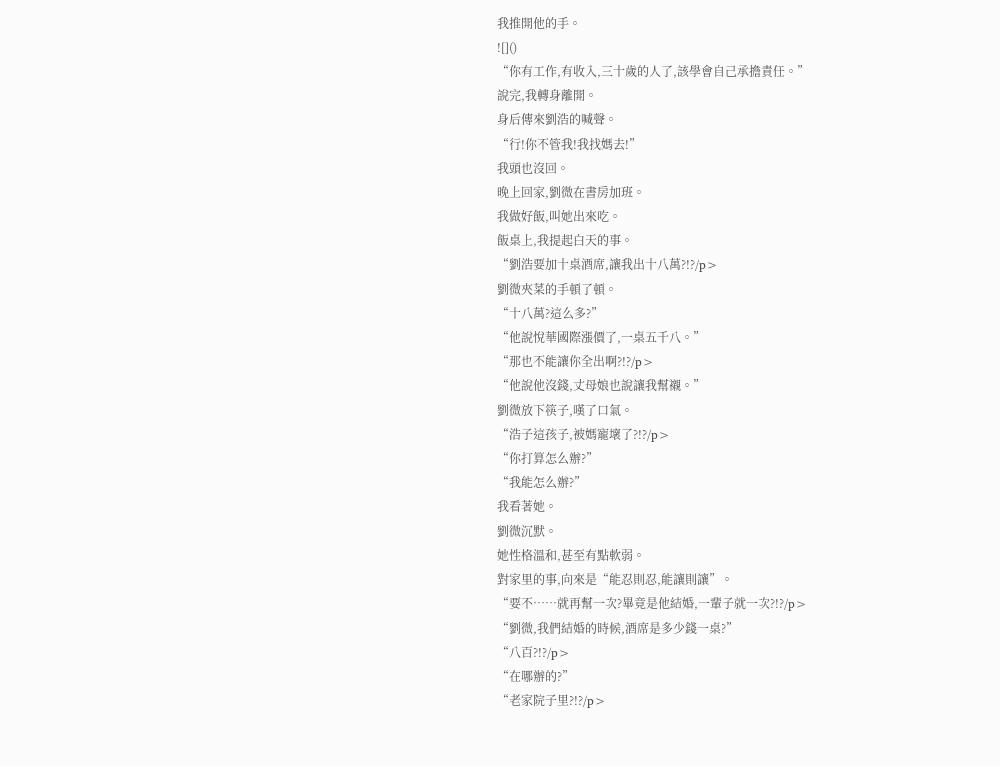我推開他的手。
![]()
“你有工作,有收入,三十歲的人了,該學會自己承擔責任。”
說完,我轉身離開。
身后傳來劉浩的喊聲。
“行!你不管我!我找媽去!”
我頭也沒回。
晚上回家,劉微在書房加班。
我做好飯,叫她出來吃。
飯桌上,我提起白天的事。
“劉浩要加十桌酒席,讓我出十八萬?!?/p>
劉微夾菜的手頓了頓。
“十八萬?這么多?”
“他說悅華國際漲價了,一桌五千八。”
“那也不能讓你全出啊?!?/p>
“他說他沒錢,丈母娘也說讓我幫襯。”
劉微放下筷子,嘆了口氣。
“浩子這孩子,被媽寵壞了?!?/p>
“你打算怎么辦?”
“我能怎么辦?”
我看著她。
劉微沉默。
她性格溫和,甚至有點軟弱。
對家里的事,向來是“能忍則忍,能讓則讓”。
“要不……就再幫一次?畢竟是他結婚,一輩子就一次?!?/p>
“劉微,我們結婚的時候,酒席是多少錢一桌?”
“八百?!?/p>
“在哪辦的?”
“老家院子里?!?/p>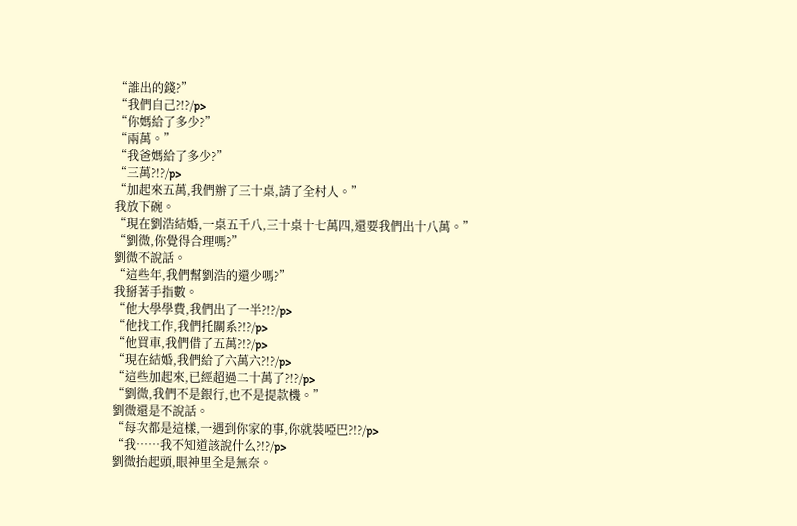“誰出的錢?”
“我們自己?!?/p>
“你媽給了多少?”
“兩萬。”
“我爸媽給了多少?”
“三萬?!?/p>
“加起來五萬,我們辦了三十桌,請了全村人。”
我放下碗。
“現在劉浩結婚,一桌五千八,三十桌十七萬四,還要我們出十八萬。”
“劉微,你覺得合理嗎?”
劉微不說話。
“這些年,我們幫劉浩的還少嗎?”
我掰著手指數。
“他大學學費,我們出了一半?!?/p>
“他找工作,我們托關系?!?/p>
“他買車,我們借了五萬?!?/p>
“現在結婚,我們給了六萬六?!?/p>
“這些加起來,已經超過二十萬了?!?/p>
“劉微,我們不是銀行,也不是提款機。”
劉微還是不說話。
“每次都是這樣,一遇到你家的事,你就裝啞巴?!?/p>
“我……我不知道該說什么?!?/p>
劉微抬起頭,眼神里全是無奈。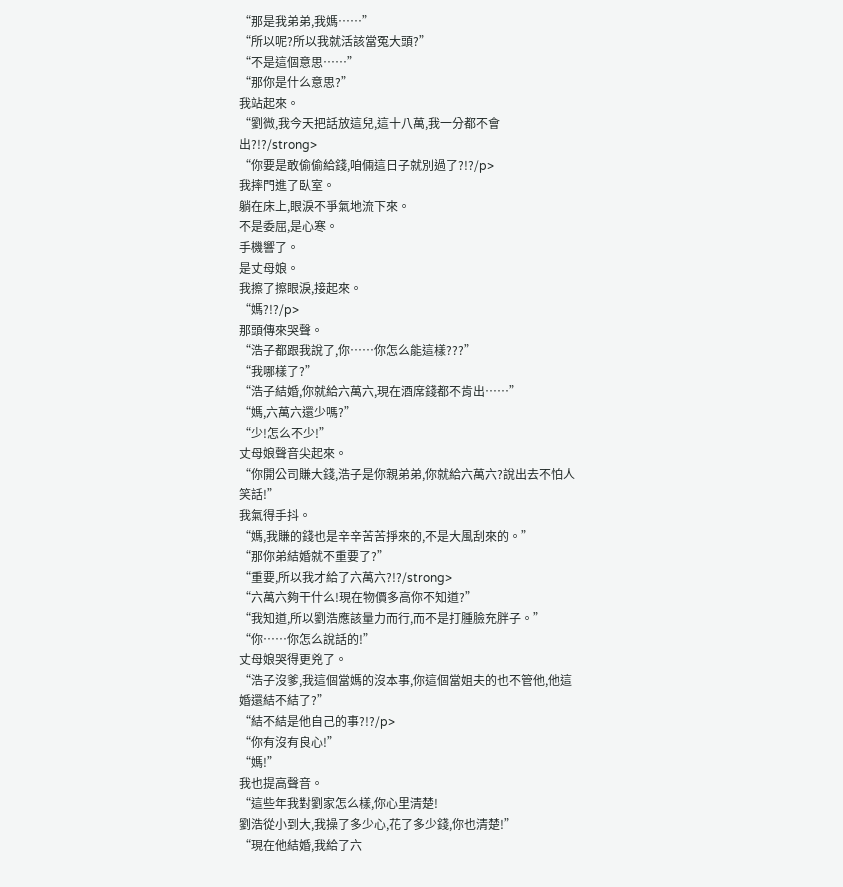“那是我弟弟,我媽……”
“所以呢?所以我就活該當冤大頭?”
“不是這個意思……”
“那你是什么意思?”
我站起來。
“劉微,我今天把話放這兒,這十八萬,我一分都不會出?!?/strong>
“你要是敢偷偷給錢,咱倆這日子就別過了?!?/p>
我摔門進了臥室。
躺在床上,眼淚不爭氣地流下來。
不是委屈,是心寒。
手機響了。
是丈母娘。
我擦了擦眼淚,接起來。
“媽?!?/p>
那頭傳來哭聲。
“浩子都跟我說了,你……你怎么能這樣???”
“我哪樣了?”
“浩子結婚,你就給六萬六,現在酒席錢都不肯出……”
“媽,六萬六還少嗎?”
“少!怎么不少!”
丈母娘聲音尖起來。
“你開公司賺大錢,浩子是你親弟弟,你就給六萬六?說出去不怕人笑話!”
我氣得手抖。
“媽,我賺的錢也是辛辛苦苦掙來的,不是大風刮來的。”
“那你弟結婚就不重要了?”
“重要,所以我才給了六萬六?!?/strong>
“六萬六夠干什么!現在物價多高你不知道?”
“我知道,所以劉浩應該量力而行,而不是打腫臉充胖子。”
“你……你怎么說話的!”
丈母娘哭得更兇了。
“浩子沒爹,我這個當媽的沒本事,你這個當姐夫的也不管他,他這婚還結不結了?”
“結不結是他自己的事?!?/p>
“你有沒有良心!”
“媽!”
我也提高聲音。
“這些年我對劉家怎么樣,你心里清楚!
劉浩從小到大,我操了多少心,花了多少錢,你也清楚!”
“現在他結婚,我給了六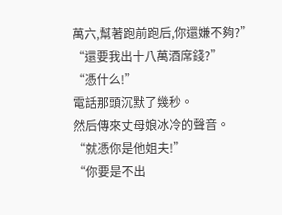萬六,幫著跑前跑后,你還嫌不夠?”
“還要我出十八萬酒席錢?”
“憑什么!”
電話那頭沉默了幾秒。
然后傳來丈母娘冰冷的聲音。
“就憑你是他姐夫!”
“你要是不出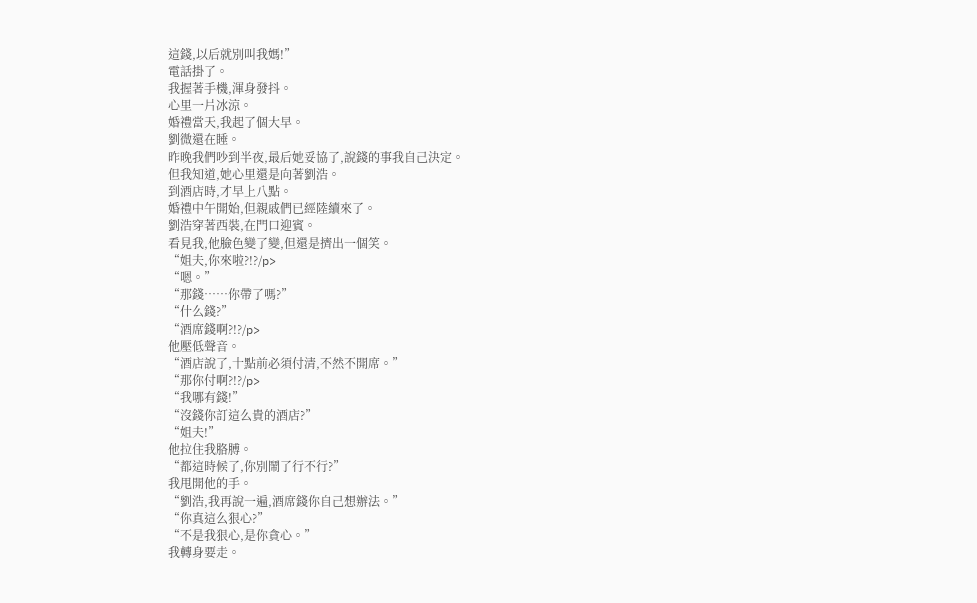這錢,以后就別叫我媽!”
電話掛了。
我握著手機,渾身發抖。
心里一片冰涼。
婚禮當天,我起了個大早。
劉微還在睡。
昨晚我們吵到半夜,最后她妥協了,說錢的事我自己決定。
但我知道,她心里還是向著劉浩。
到酒店時,才早上八點。
婚禮中午開始,但親戚們已經陸續來了。
劉浩穿著西裝,在門口迎賓。
看見我,他臉色變了變,但還是擠出一個笑。
“姐夫,你來啦?!?/p>
“嗯。”
“那錢……你帶了嗎?”
“什么錢?”
“酒席錢啊?!?/p>
他壓低聲音。
“酒店說了,十點前必須付清,不然不開席。”
“那你付啊?!?/p>
“我哪有錢!”
“沒錢你訂這么貴的酒店?”
“姐夫!”
他拉住我胳膊。
“都這時候了,你別鬧了行不行?”
我甩開他的手。
“劉浩,我再說一遍,酒席錢你自己想辦法。”
“你真這么狠心?”
“不是我狠心,是你貪心。”
我轉身要走。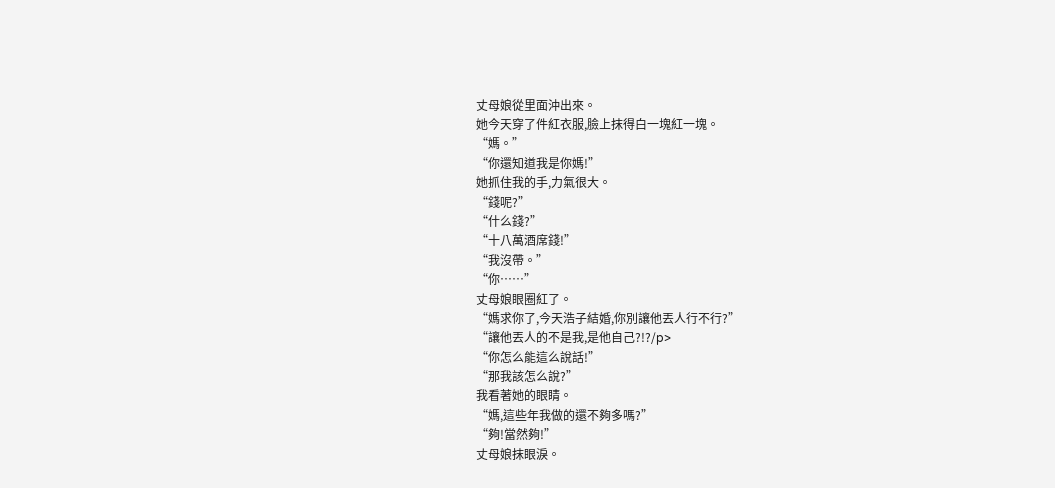丈母娘從里面沖出來。
她今天穿了件紅衣服,臉上抹得白一塊紅一塊。
“媽。”
“你還知道我是你媽!”
她抓住我的手,力氣很大。
“錢呢?”
“什么錢?”
“十八萬酒席錢!”
“我沒帶。”
“你……”
丈母娘眼圈紅了。
“媽求你了,今天浩子結婚,你別讓他丟人行不行?”
“讓他丟人的不是我,是他自己?!?/p>
“你怎么能這么說話!”
“那我該怎么說?”
我看著她的眼睛。
“媽,這些年我做的還不夠多嗎?”
“夠!當然夠!”
丈母娘抹眼淚。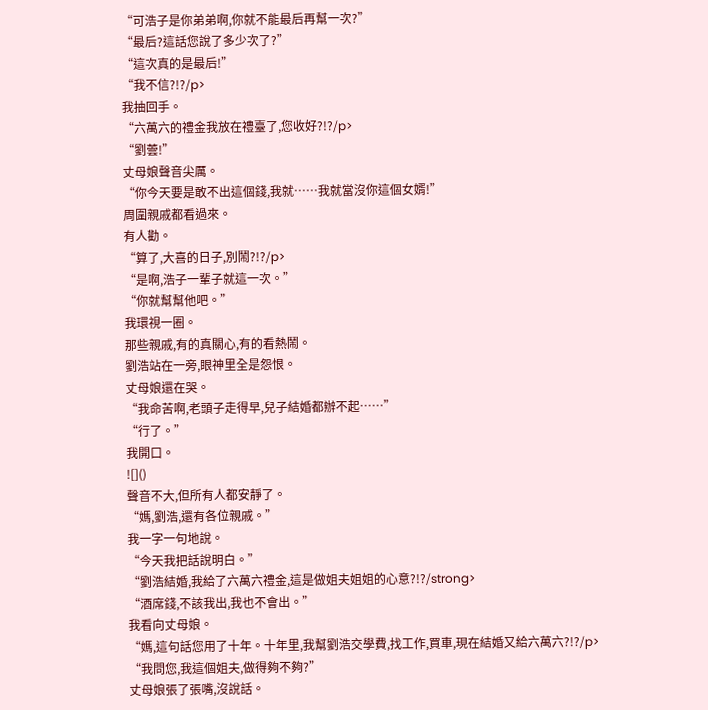“可浩子是你弟弟啊,你就不能最后再幫一次?”
“最后?這話您說了多少次了?”
“這次真的是最后!”
“我不信?!?/p>
我抽回手。
“六萬六的禮金我放在禮臺了,您收好?!?/p>
“劉蕓!”
丈母娘聲音尖厲。
“你今天要是敢不出這個錢,我就……我就當沒你這個女婿!”
周圍親戚都看過來。
有人勸。
“算了,大喜的日子,別鬧?!?/p>
“是啊,浩子一輩子就這一次。”
“你就幫幫他吧。”
我環視一圈。
那些親戚,有的真關心,有的看熱鬧。
劉浩站在一旁,眼神里全是怨恨。
丈母娘還在哭。
“我命苦啊,老頭子走得早,兒子結婚都辦不起……”
“行了。”
我開口。
![]()
聲音不大,但所有人都安靜了。
“媽,劉浩,還有各位親戚。”
我一字一句地說。
“今天我把話說明白。”
“劉浩結婚,我給了六萬六禮金,這是做姐夫姐姐的心意?!?/strong>
“酒席錢,不該我出,我也不會出。”
我看向丈母娘。
“媽,這句話您用了十年。十年里,我幫劉浩交學費,找工作,買車,現在結婚又給六萬六?!?/p>
“我問您,我這個姐夫,做得夠不夠?”
丈母娘張了張嘴,沒說話。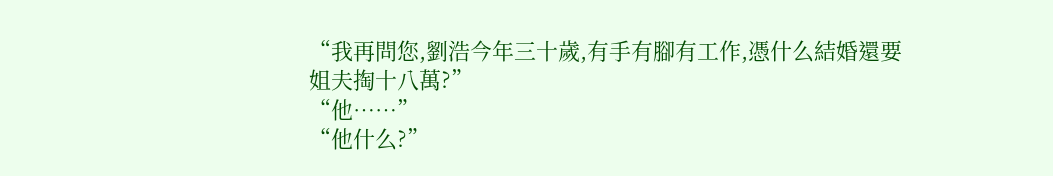“我再問您,劉浩今年三十歲,有手有腳有工作,憑什么結婚還要姐夫掏十八萬?”
“他……”
“他什么?”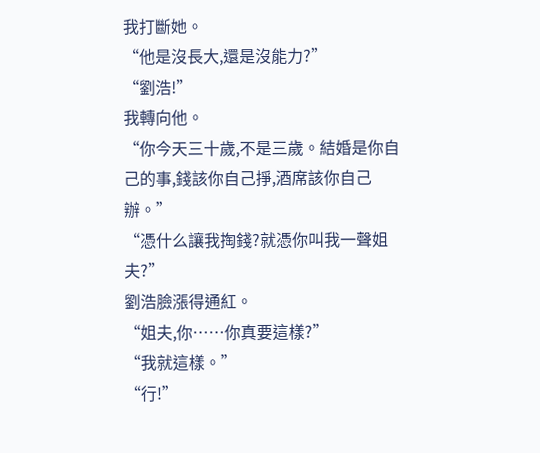我打斷她。
“他是沒長大,還是沒能力?”
“劉浩!”
我轉向他。
“你今天三十歲,不是三歲。結婚是你自己的事,錢該你自己掙,酒席該你自己辦。”
“憑什么讓我掏錢?就憑你叫我一聲姐夫?”
劉浩臉漲得通紅。
“姐夫,你……你真要這樣?”
“我就這樣。”
“行!”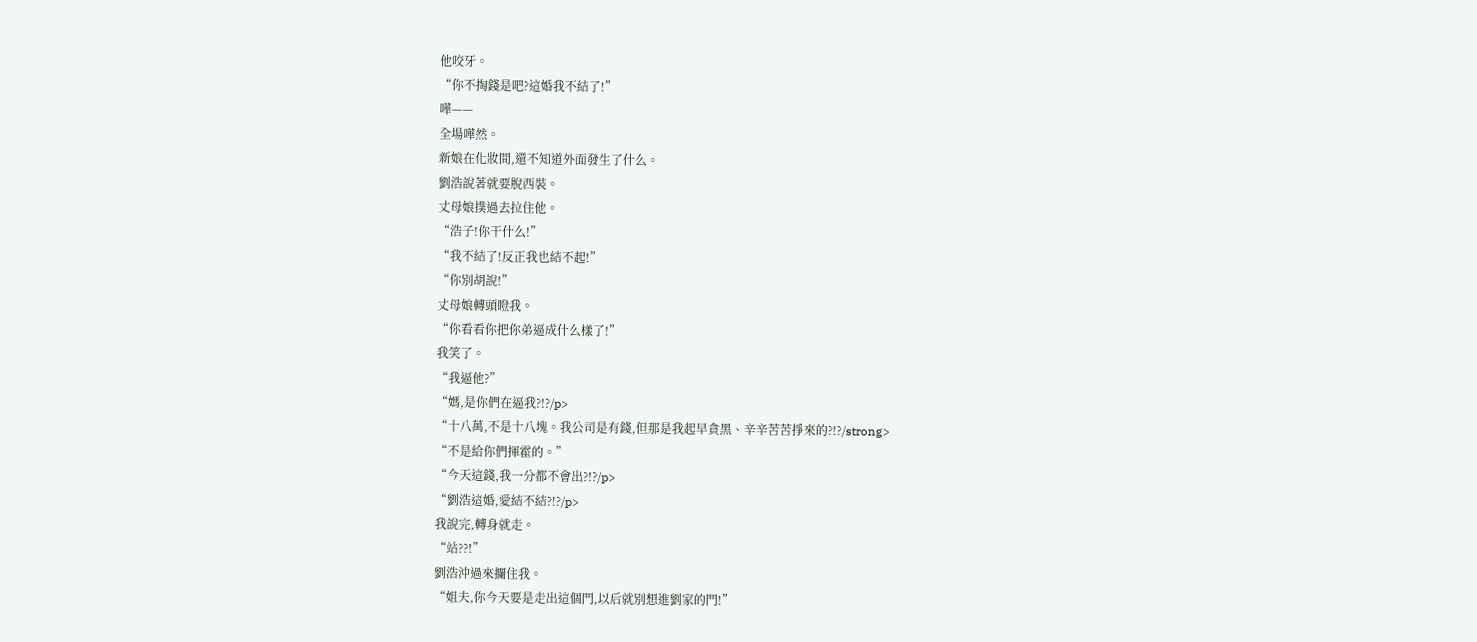他咬牙。
“你不掏錢是吧?這婚我不結了!”
嘩——
全場嘩然。
新娘在化妝間,還不知道外面發生了什么。
劉浩說著就要脫西裝。
丈母娘撲過去拉住他。
“浩子!你干什么!”
“我不結了!反正我也結不起!”
“你別胡說!”
丈母娘轉頭瞪我。
“你看看你把你弟逼成什么樣了!”
我笑了。
“我逼他?”
“媽,是你們在逼我?!?/p>
“十八萬,不是十八塊。我公司是有錢,但那是我起早貪黑、辛辛苦苦掙來的?!?/strong>
“不是給你們揮霍的。”
“今天這錢,我一分都不會出?!?/p>
“劉浩這婚,愛結不結?!?/p>
我說完,轉身就走。
“站??!”
劉浩沖過來攔住我。
“姐夫,你今天要是走出這個門,以后就別想進劉家的門!”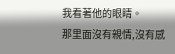我看著他的眼睛。
那里面沒有親情,沒有感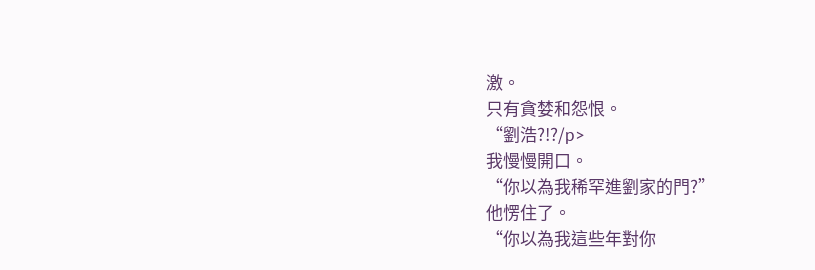激。
只有貪婪和怨恨。
“劉浩?!?/p>
我慢慢開口。
“你以為我稀罕進劉家的門?”
他愣住了。
“你以為我這些年對你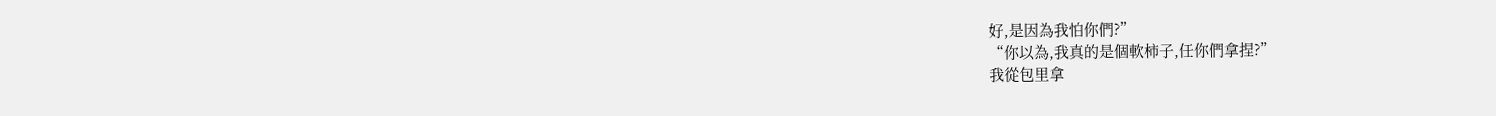好,是因為我怕你們?”
“你以為,我真的是個軟柿子,任你們拿捏?”
我從包里拿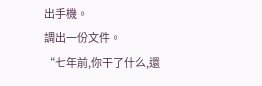出手機。
調出一份文件。
“七年前,你干了什么,還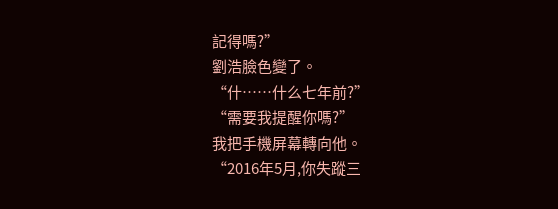記得嗎?”
劉浩臉色變了。
“什……什么七年前?”
“需要我提醒你嗎?”
我把手機屏幕轉向他。
“2016年5月,你失蹤三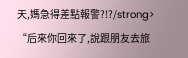天,媽急得差點報警?!?/strong>
“后來你回來了,說跟朋友去旅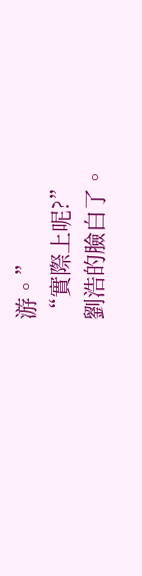游。”
“實際上呢?”
劉浩的臉白了。